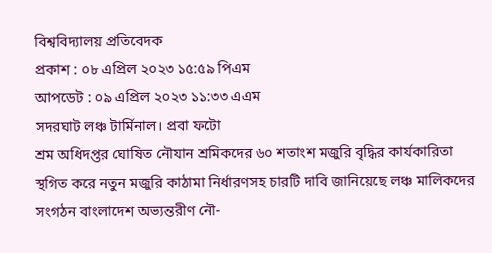বিশ্ববিদ্যালয় প্রতিবেদক
প্রকাশ : ০৮ এপ্রিল ২০২৩ ১৫:৫৯ পিএম
আপডেট : ০৯ এপ্রিল ২০২৩ ১১:৩৩ এএম
সদরঘাট লঞ্চ টার্মিনাল। প্রবা ফটো
শ্রম অধিদপ্তর ঘোষিত নৌযান শ্রমিকদের ৬০ শতাংশ মজুরি বৃদ্ধির কার্যকারিতা স্থগিত করে নতুন মজুরি কাঠামা নির্ধারণসহ চারটি দাবি জানিয়েছে লঞ্চ মালিকদের সংগঠন বাংলাদেশ অভ্যন্তরীণ নৌ-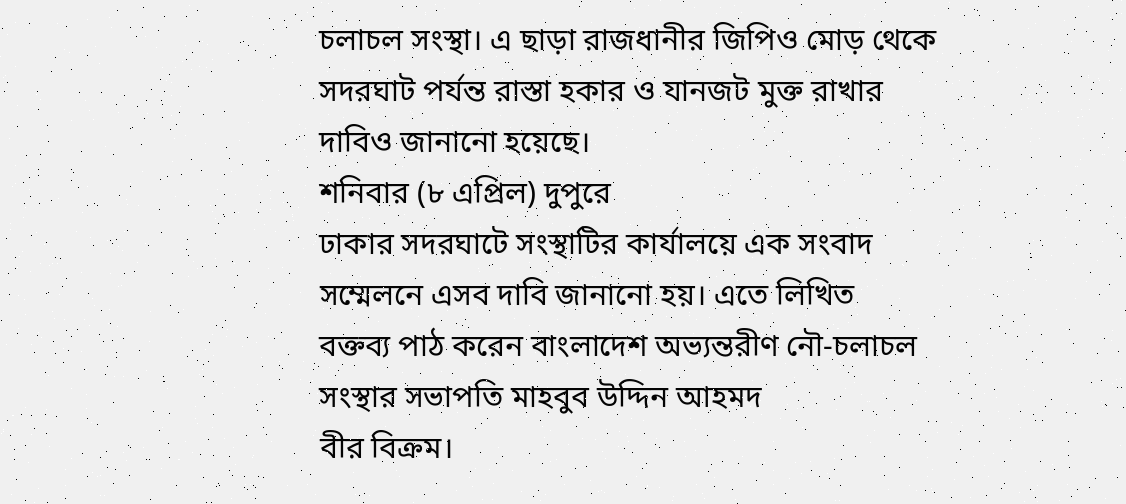চলাচল সংস্থা। এ ছাড়া রাজধানীর জিপিও মোড় থেকে সদরঘাট পর্যন্ত রাস্তা হকার ও যানজট মুক্ত রাখার দাবিও জানানো হয়েছে।
শনিবার (৮ এপ্রিল) দুপুরে
ঢাকার সদরঘাটে সংস্থাটির কার্যালয়ে এক সংবাদ সম্মেলনে এসব দাবি জানানো হয়। এতে লিখিত
বক্তব্য পাঠ করেন বাংলাদেশ অভ্যন্তরীণ নৌ-চলাচল সংস্থার সভাপতি মাহবুব উদ্দিন আহমদ
বীর বিক্রম।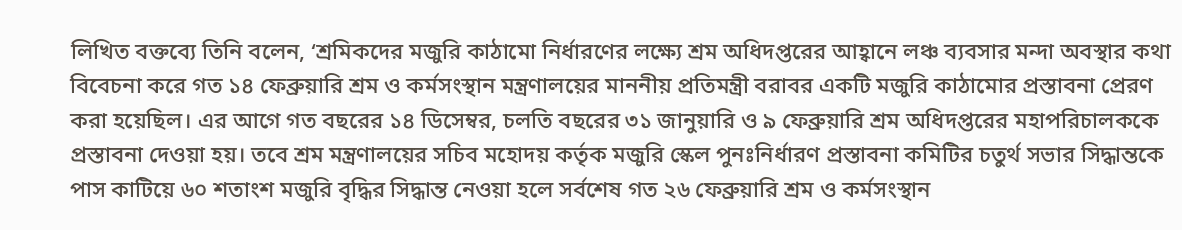লিখিত বক্তব্যে তিনি বলেন, ‘শ্রমিকদের মজুরি কাঠামো নির্ধারণের লক্ষ্যে শ্রম অধিদপ্তরের আহ্বানে লঞ্চ ব্যবসার মন্দা অবস্থার কথা বিবেচনা করে গত ১৪ ফেব্রুয়ারি শ্রম ও কর্মসংস্থান মন্ত্রণালয়ের মাননীয় প্রতিমন্ত্রী বরাবর একটি মজুরি কাঠামোর প্রস্তাবনা প্রেরণ করা হয়েছিল। এর আগে গত বছরের ১৪ ডিসেম্বর, চলতি বছরের ৩১ জানুয়ারি ও ৯ ফেব্রুয়ারি শ্রম অধিদপ্তরের মহাপরিচালককে প্রস্তাবনা দেওয়া হয়। তবে শ্রম মন্ত্রণালয়ের সচিব মহোদয় কর্তৃক মজুরি স্কেল পুনঃনির্ধারণ প্রস্তাবনা কমিটির চতুর্থ সভার সিদ্ধান্তকে পাস কাটিয়ে ৬০ শতাংশ মজুরি বৃদ্ধির সিদ্ধান্ত নেওয়া হলে সর্বশেষ গত ২৬ ফেব্রুয়ারি শ্রম ও কর্মসংস্থান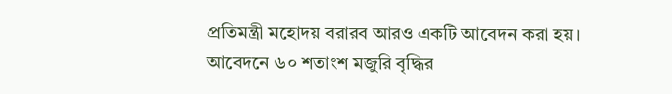প্রতিমন্ত্রী মহোদয় বরারব আরও একটি আবেদন করা হয়। আবেদনে ৬০ শতাংশ মজুরি বৃদ্ধির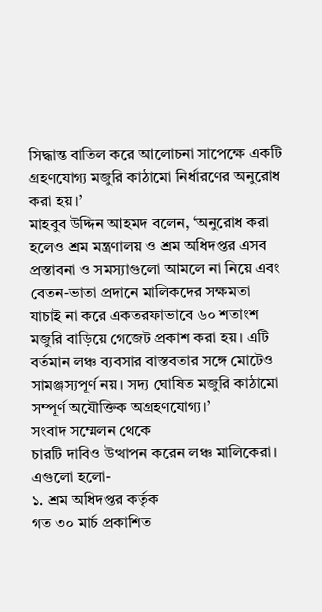সিদ্ধান্ত বাতিল করে আলোচনা সাপেক্ষে একটি গ্রহণযোগ্য মজুরি কাঠামো নির্ধারণের অনুরোধ করা হয়।’
মাহবুব উদ্দিন আহমদ বলেন, ‘অনুরোধ করা হলেও শ্রম মন্ত্রণালয় ও শ্রম অধিদপ্তর এসব প্রস্তাবনা ও সমস্যাগুলো আমলে না নিয়ে এবং বেতন-ভাতা প্রদানে মালিকদের সক্ষমতা যাচাই না করে একতরফাভাবে ৬০ শতাংশ মজুরি বাড়িয়ে গেজেট প্রকাশ করা হয়। এটি বর্তমান লঞ্চ ব্যবসার বাস্তবতার সঙ্গে মোটেও সামঞ্জস্যপূর্ণ নয়। সদ্য ঘোষিত মজুরি কাঠামো সম্পূর্ণ অযৌক্তিক অগ্রহণযোগ্য।’
সংবাদ সম্মেলন থেকে
চারটি দাবিও উত্থাপন করেন লঞ্চ মালিকেরা। এগুলো হলো-
১. শ্রম অধিদপ্তর কর্তৃক
গত ৩০ মার্চ প্রকাশিত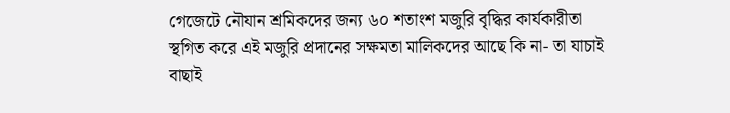গেজেটে নৌযান শ্রমিকদের জন্য ৬০ শতাংশ মজুরি বৃদ্ধির কার্যকারীতা
স্থগিত করে এই মজুরি প্রদানের সক্ষমতা মালিকদের আছে কি না- তা যাচাই বাছাই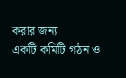করার জন্য
একটি কমিটি গঠন ও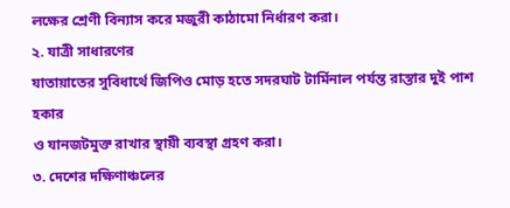লক্ষের শ্রেণী বিন্যাস করে মজুরী কাঠামো নির্ধারণ করা।
২. যাত্রী সাধারণের
যাতায়াতের সুবিধার্থে জিপিও মোড় হতে সদরঘাট টার্মিনাল পর্যন্ত রাস্তার দুই পাশ হকার
ও যানজটমুক্ত রাখার স্থায়ী ব্যবস্থা গ্রহণ করা।
৩. দেশের দক্ষিণাঞ্চলের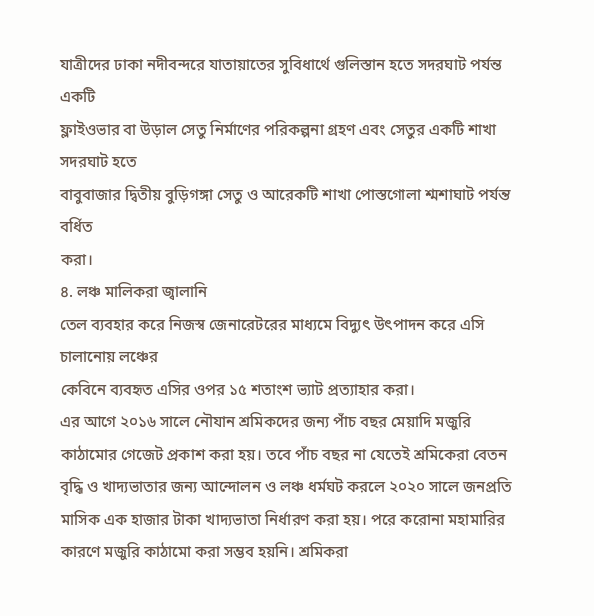যাত্রীদের ঢাকা নদীবন্দরে যাতায়াতের সুবিধার্থে গুলিস্তান হতে সদরঘাট পর্যন্ত একটি
ফ্লাইওভার বা উড়াল সেতু নির্মাণের পরিকল্পনা গ্রহণ এবং সেতুর একটি শাখা সদরঘাট হতে
বাবুবাজার দ্বিতীয় বুড়িগঙ্গা সেতু ও আরেকটি শাখা পোস্তগোলা শ্মশাঘাট পর্যন্ত বর্ধিত
করা।
৪. লঞ্চ মালিকরা জ্বালানি
তেল ব্যবহার করে নিজস্ব জেনারেটরের মাধ্যমে বিদ্যুৎ উৎপাদন করে এসি চালানোয় লঞ্চের
কেবিনে ব্যবহৃত এসির ওপর ১৫ শতাংশ ভ্যাট প্রত্যাহার করা।
এর আগে ২০১৬ সালে নৌযান শ্রমিকদের জন্য পাঁচ বছর মেয়াদি মজুরি কাঠামোর গেজেট প্রকাশ করা হয়। তবে পাঁচ বছর না যেতেই শ্রমিকেরা বেতন বৃদ্ধি ও খাদ্যভাতার জন্য আন্দোলন ও লঞ্চ ধর্মঘট করলে ২০২০ সালে জনপ্রতি মাসিক এক হাজার টাকা খাদ্যভাতা নির্ধারণ করা হয়। পরে করোনা মহামারির কারণে মজুরি কাঠামো করা সম্ভব হয়নি। শ্রমিকরা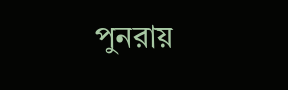পুনরায়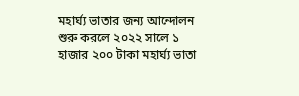মহার্ঘ্য ভাতার জন্য আন্দোলন শুরু করলে ২০২২ সালে ১ হাজার ২০০ টাকা মহার্ঘ্য ভাতা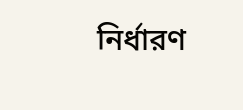নির্ধারণ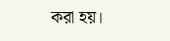করা হয়।